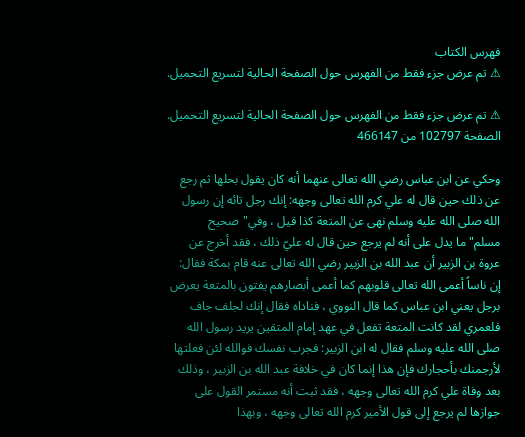فهرس الكتاب
⚠ تم عرض جزء فقط من الفهرس حول الصفحة الحالية لتسريع التحميل.

⚠ تم عرض جزء فقط من الفهرس حول الصفحة الحالية لتسريع التحميل.
الصفحة 102797 من 466147

وحكي عن ابن عباس رضي الله تعالى عنهما أنه كان يقول بحلها ثم رجع عن ذلك حين قال له علي كرم الله تعالى وجهه: إنك رجل تائه إن رسول الله صلى الله عليه وسلم نهى عن المتعة كذا قيل ، وفي"صحيح مسلم"ما يدل على أنه لم يرجع حين قال له عليّ ذلك ، فقد أخرج عن عروة بن الزبير أن عبد الله بن الزبير رضي الله تعالى عنه قام بمكة فقال: إن ناساً أعمى الله تعالى قلوبهم كما أعمى أبصارهم يفتون بالمتعة يعرض برجل يعني ابن عباس كما قال النووي ، فناداه فقال إنك لجلف جاف فلعمري لقد كانت المتعة تفعل في عهد إمام المتقين يريد رسول الله صلى الله عليه وسلم فقال له ابن الزبير: فجرب نفسك فوالله لئن فعلتها لأرجمنك بأحجارك فإن هذا إنما كان في خلافة عبد الله بن الزبير ، وذلك بعد وفاة علي كرم الله تعالى وجهه ، فقد ثبت أنه مستمر القول على جوازها لم يرجع إلى قول الأمير كرم الله تعالى وجهه ، وبهذا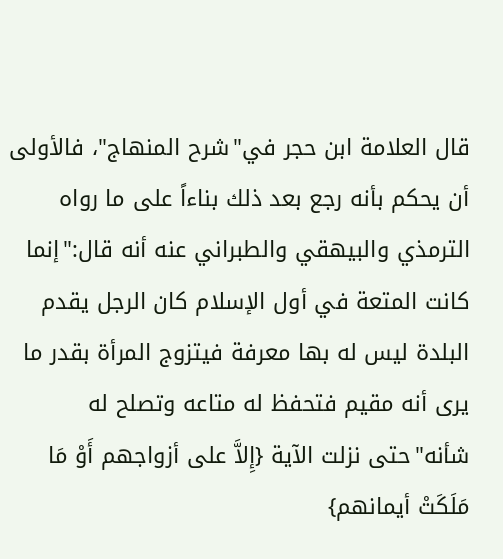قال العلامة ابن حجر في"شرح المنهاج"، فالأولى أن يحكم بأنه رجع بعد ذلك بناءاً على ما رواه الترمذي والبيهقي والطبراني عنه أنه قال:"إنما كانت المتعة في أول الإسلام كان الرجل يقدم البلدة ليس له بها معرفة فيتزوج المرأة بقدر ما يرى أنه مقيم فتحفظ له متاعه وتصلح له شأنه"حتى نزلت الآية {إِلاَّ على أزواجهم أَوْ مَا مَلَكَتْ أيمانهم}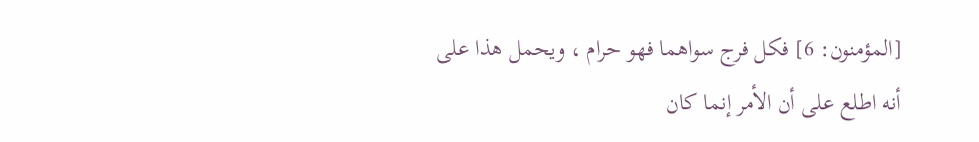[المؤمنون: 6] فكل فرج سواهما فهو حرام ، ويحمل هذا على أنه اطلع على أن الأمر إنما كان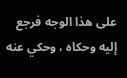على هذا الوجه فرجع إليه وحكاه ، وحكي عنه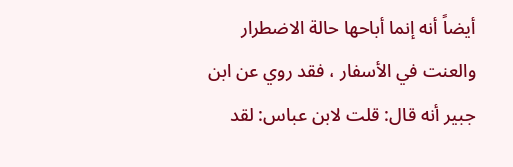أيضاً أنه إنما أباحها حالة الاضطرار والعنت في الأسفار ، فقد روي عن ابن جبير أنه قال: قلت لابن عباس: لقد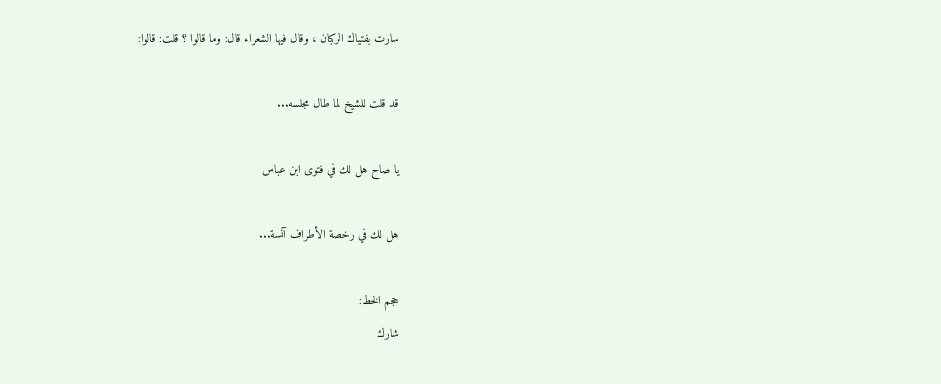سارت بفتياك الركبان ، وقال فيها الشعراء قال: وما قالوا ؟ قلت: قالوا:

قد قلت للشيخ لما طال مجلسه...

يا صاح هل لك في فتوى ابن عباس

هل لك في رخصة الأطراف آنسة...

حجم الخط:
شارك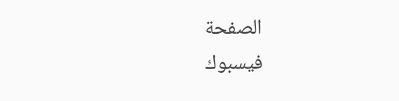الصفحة
فيسبوك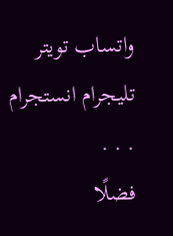واتساب تويتر تليجرام انستجرام
. . .
فضلًا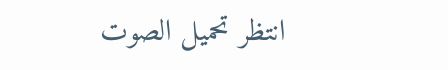انتظر تحميل الصوت